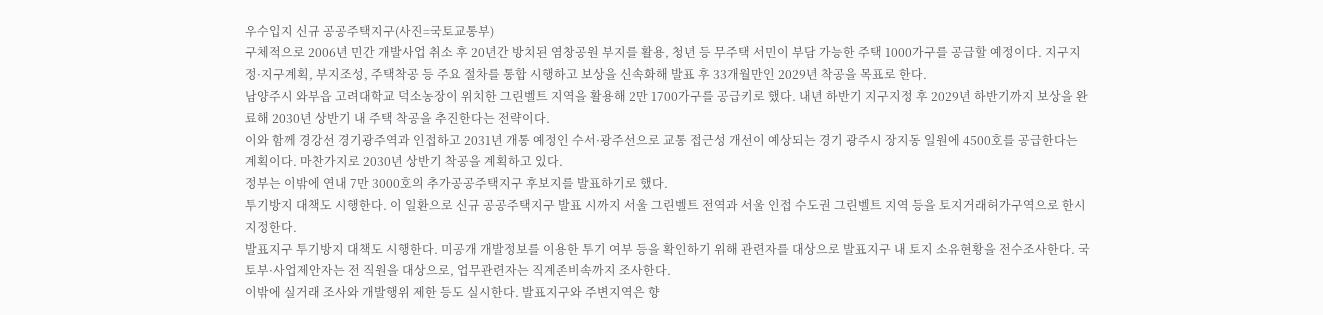우수입지 신규 공공주택지구(사진=국토교통부)
구체적으로 2006년 민간 개발사업 취소 후 20년간 방치된 염창공원 부지를 활용, 청년 등 무주택 서민이 부담 가능한 주택 1000가구를 공급할 예정이다. 지구지정·지구계획, 부지조성, 주택착공 등 주요 절차를 통합 시행하고 보상을 신속화해 발표 후 33개월만인 2029년 착공을 목표로 한다.
남양주시 와부읍 고려대학교 덕소농장이 위치한 그린벨트 지역을 활용해 2만 1700가구를 공급키로 했다. 내년 하반기 지구지정 후 2029년 하반기까지 보상을 완료해 2030년 상반기 내 주택 착공을 추진한다는 전략이다.
이와 함께 경강선 경기광주역과 인접하고 2031년 개통 예정인 수서·광주선으로 교통 접근성 개선이 예상되는 경기 광주시 장지동 일원에 4500호를 공급한다는 계획이다. 마찬가지로 2030년 상반기 착공을 계획하고 있다.
정부는 이밖에 연내 7만 3000호의 추가공공주택지구 후보지를 발표하기로 했다.
투기방지 대책도 시행한다. 이 일환으로 신규 공공주택지구 발표 시까지 서울 그린벨트 전역과 서울 인접 수도권 그린벨트 지역 등을 토지거래허가구역으로 한시 지정한다.
발표지구 투기방지 대책도 시행한다. 미공개 개발정보를 이용한 투기 여부 등을 확인하기 위해 관련자를 대상으로 발표지구 내 토지 소유현황을 전수조사한다. 국토부·사업제안자는 전 직원을 대상으로, 업무관련자는 직계존비속까지 조사한다.
이밖에 실거래 조사와 개발행위 제한 등도 실시한다. 발표지구와 주변지역은 향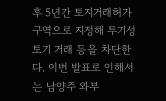후 5년간 토지거래허가구역으로 지정해 투기성 토기 거래 등을 차단한다. 이번 발표로 인해서는 남양주 와부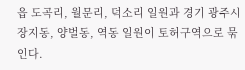읍 도곡리, 월문리, 덕소리 일원과 경기 광주시 장지동, 양벌동, 역동 일원이 토허구역으로 묶인다.